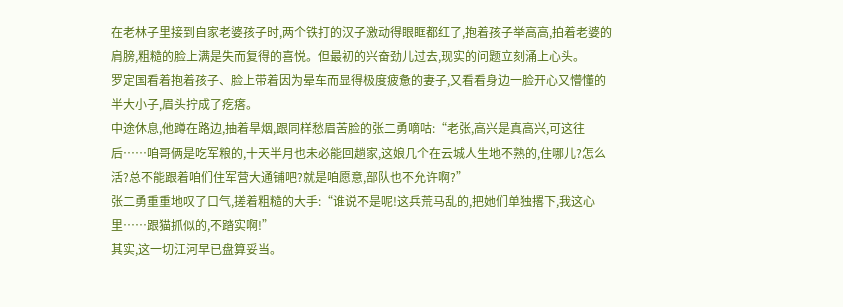在老林子里接到自家老婆孩子时,两个铁打的汉子激动得眼眶都红了,抱着孩子举高高,拍着老婆的肩膀,粗糙的脸上满是失而复得的喜悦。但最初的兴奋劲儿过去,现实的问题立刻涌上心头。
罗定国看着抱着孩子、脸上带着因为晕车而显得极度疲惫的妻子,又看看身边一脸开心又懵懂的半大小子,眉头拧成了疙瘩。
中途休息,他蹲在路边,抽着旱烟,跟同样愁眉苦脸的张二勇嘀咕:“老张,高兴是真高兴,可这往后……咱哥俩是吃军粮的,十天半月也未必能回趟家,这娘几个在云城人生地不熟的,住哪儿?怎么活?总不能跟着咱们住军营大通铺吧?就是咱愿意,部队也不允许啊?”
张二勇重重地叹了口气,搓着粗糙的大手:“谁说不是呢!这兵荒马乱的,把她们单独撂下,我这心里……跟猫抓似的,不踏实啊!”
其实,这一切江河早已盘算妥当。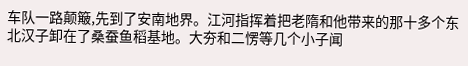车队一路颠簸,先到了安南地界。江河指挥着把老隋和他带来的那十多个东北汉子卸在了桑蚕鱼稻基地。大夯和二愣等几个小子闻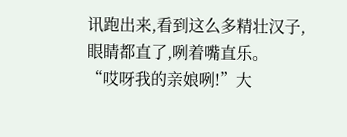讯跑出来,看到这么多精壮汉子,眼睛都直了,咧着嘴直乐。
“哎呀我的亲娘咧!”大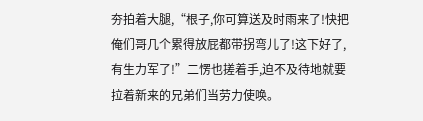夯拍着大腿,“根子,你可算送及时雨来了!快把俺们哥几个累得放屁都带拐弯儿了!这下好了,有生力军了!”二愣也搓着手,迫不及待地就要拉着新来的兄弟们当劳力使唤。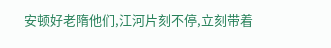安顿好老隋他们,江河片刻不停,立刻带着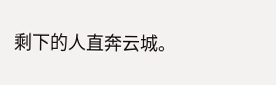剩下的人直奔云城。